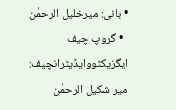• بانی: میرخلیل الرحمٰن
  • گروپ چیف ایگزیکٹووایڈیٹرانچیف: میر شکیل الرحمٰن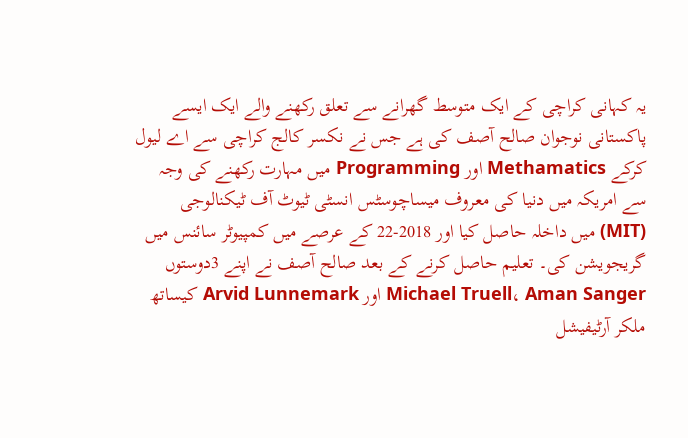یہ کہانی کراچی کے ایک متوسط گھرانے سے تعلق رکھنے والے ایک ایسے پاکستانی نوجوان صالح آصف کی ہے جس نے نکسر کالج کراچی سے اے لیول کرکے Methamatics اور Programming میں مہارت رکھنے کی وجہ سے امریکہ میں دنیا کی معروف میساچوسٹس انسٹی ٹیوٹ آف ٹیکنالوجی (MIT) میں داخلہ حاصل کیا اور 2018-22 کے عرصے میں کمپیوٹر سائنس میں گریجویشن کی۔ تعلیم حاصل کرنے کے بعد صالح آصف نے اپنے 3دوستوں Michael Truell، Aman Sanger اور Arvid Lunnemark کیساتھ ملکر آرٹیفیشل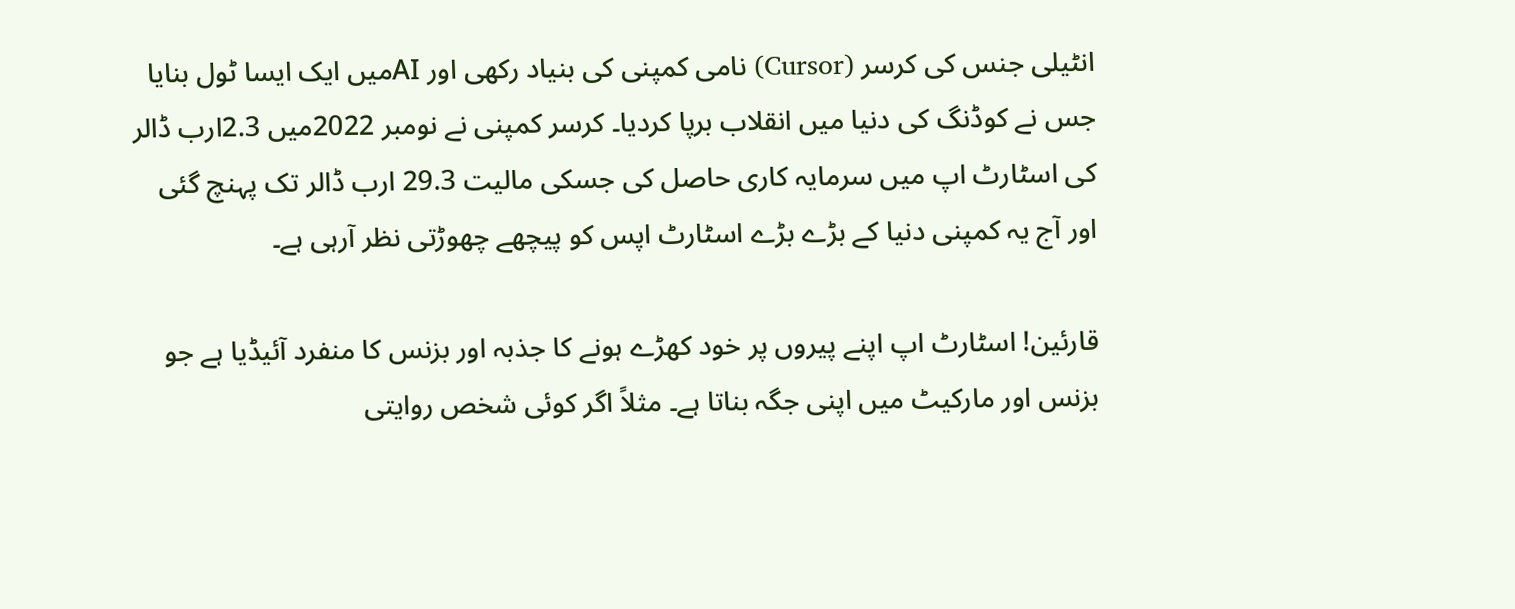انٹیلی جنس کی کرسر (Cursor) نامی کمپنی کی بنیاد رکھی اور AIمیں ایک ایسا ٹول بنایا جس نے کوڈنگ کی دنیا میں انقلاب برپا کردیا۔ کرسر کمپنی نے نومبر 2022میں 2.3ارب ڈالر کی اسٹارٹ اپ میں سرمایہ کاری حاصل کی جسکی مالیت 29.3 ارب ڈالر تک پہنچ گئی اور آج یہ کمپنی دنیا کے بڑے بڑے اسٹارٹ اپس کو پیچھے چھوڑتی نظر آرہی ہے۔

قارئین! اسٹارٹ اپ اپنے پیروں پر خود کھڑے ہونے کا جذبہ اور بزنس کا منفرد آئیڈیا ہے جو بزنس اور مارکیٹ میں اپنی جگہ بناتا ہے۔ مثلاً اگر کوئی شخص روایتی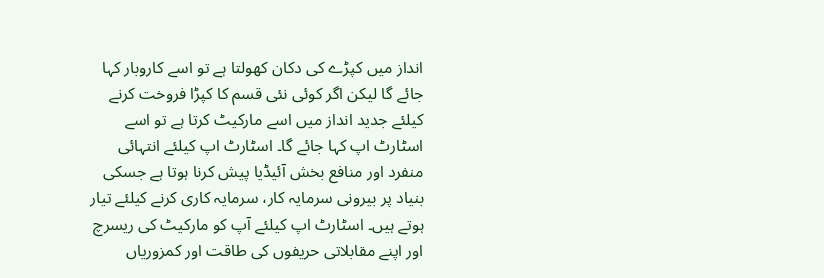انداز میں کپڑے کی دکان کھولتا ہے تو اسے کاروبار کہا جائے گا لیکن اگر کوئی نئی قسم کا کپڑا فروخت کرنے کیلئے جدید انداز میں اسے مارکیٹ کرتا ہے تو اسے اسٹارٹ اپ کہا جائے گا۔ اسٹارٹ اپ کیلئے انتہائی منفرد اور منافع بخش آئیڈیا پیش کرنا ہوتا ہے جسکی بنیاد پر بیرونی سرمایہ کار، سرمایہ کاری کرنے کیلئے تیار ہوتے ہیں۔ اسٹارٹ اپ کیلئے آپ کو مارکیٹ کی ریسرچ اور اپنے مقابلاتی حریفوں کی طاقت اور کمزوریاں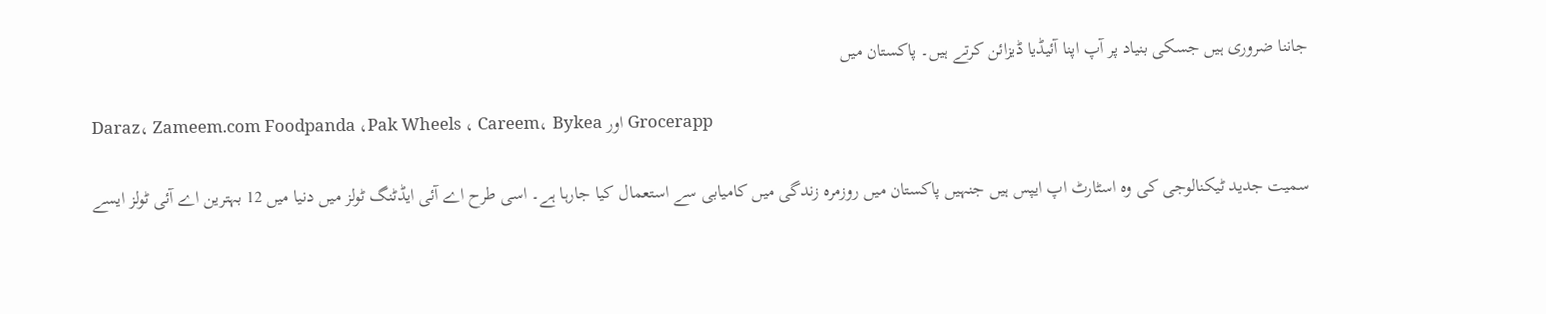جاننا ضروری ہیں جسکی بنیاد پر آپ اپنا آئیڈیا ڈیزائن کرتے ہیں۔ پاکستان میں

Daraz، Zameem.com Foodpanda ،Pak Wheels ، Careem، Bykea اور Grocerapp

سمیت جدید ٹیکنالوجی کی وہ اسٹارٹ اپ ایپس ہیں جنہیں پاکستان میں روزمرہ زندگی میں کامیابی سے استعمال کیا جارہا ہے۔ اسی طرح اے آئی ایڈٹنگ ٹولز میں دنیا میں 12 بہترین اے آئی ٹولز ایسے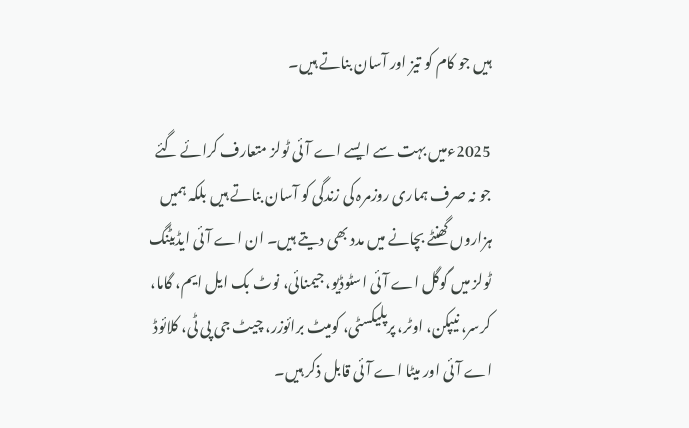ہیں جو کام کو تیز اور آسان بناتے ہیں۔

2025ءمیں بہت سے ایسے اے آئی ٹولز متعارف کرائے گئے جو نہ صرف ہماری روزمرہ کی زندگی کو آسان بناتے ہیں بلکہ ہمیں ہزاروں گھنٹے بچانے میں مدد بھی دیتے ہیں۔ ان اے آئی ایڈیٹنگ ٹولز میں گوگل اے آئی اسٹوڈیو، جیمنائی، نوٹ بک ایل ایم، گاما، کرسر، نیپکن، اوٹر، پرپلیکسٹی، کومیٹ برائوزر، چیٹ جی پی ٹی، کلائوڈ اے آئی اور میٹا اے آئی قابل ذکر ہیں۔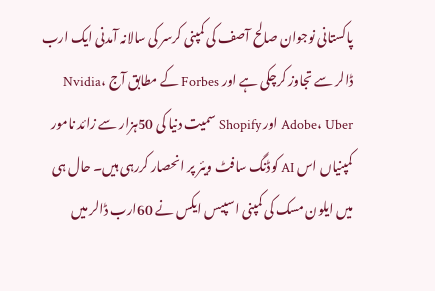پاکستانی نوجوان صالح آصف کی کمپنی کرسر کی سالانہ آمدنی ایک ارب ڈالر سے تجاوز کرچکی ہے اور Forbes کے مطابق آج Nvidia، Adobe، Uber اور Shopify سمیت دنیا کی 50ہزار سے زائد نامور کمپنیاں اس AI کوڈنگ سافٹ ویئر پر انحصار کررہی ہیں۔ حال ہی میں ایلون مسک کی کمپنی اسپیس ایکس نے 60ارب ڈالر میں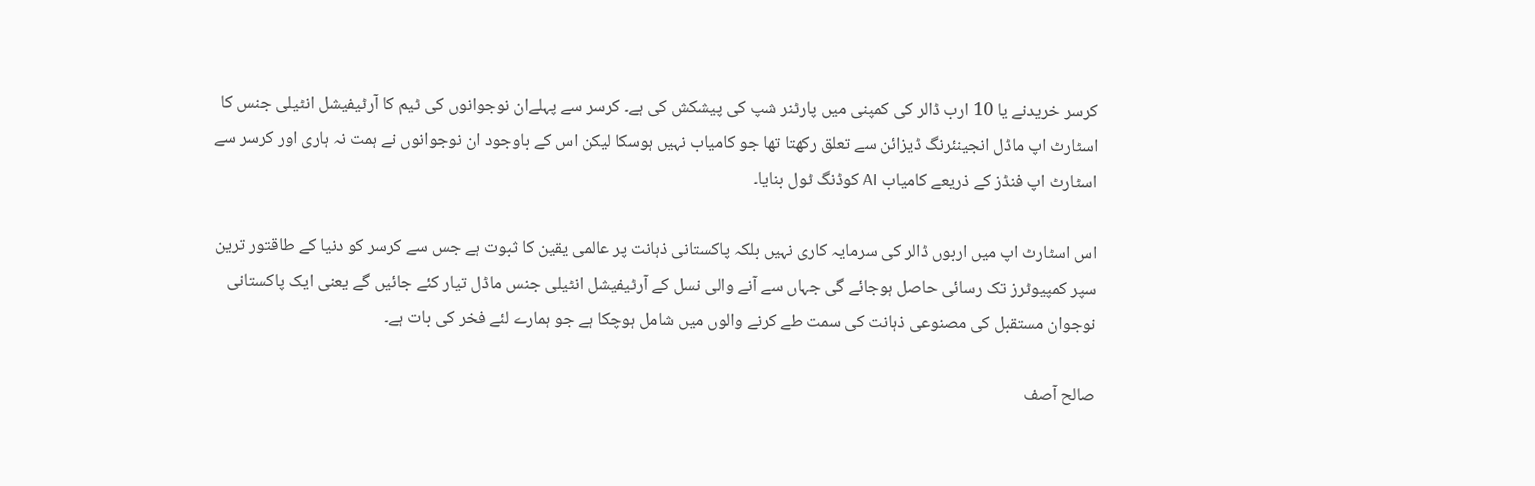کرسر خریدنے یا 10 ارب ڈالر کی کمپنی میں پارٹنر شپ کی پیشکش کی ہے۔ کرسر سے پہلےان نوجوانوں کی ٹیم کا آرٹیفیشل انٹیلی جنس کا اسٹارٹ اپ ماڈل انجینئرنگ ڈیزائن سے تعلق رکھتا تھا جو کامیاب نہیں ہوسکا لیکن اس کے باوجود ان نوجوانوں نے ہمت نہ ہاری اور کرسر سے اسٹارٹ اپ فنڈز کے ذریعے کامیاب AI کوڈنگ ٹول بنایا۔

اس اسٹارٹ اپ میں اربوں ڈالر کی سرمایہ کاری نہیں بلکہ پاکستانی ذہانت پر عالمی یقین کا ثبوت ہے جس سے کرسر کو دنیا کے طاقتور ترین سپر کمپیوٹرز تک رسائی حاصل ہوجائے گی جہاں سے آنے والی نسل کے آرٹیفیشل انٹیلی جنس ماڈل تیار کئے جائیں گے یعنی ایک پاکستانی نوجوان مستقبل کی مصنوعی ذہانت کی سمت طے کرنے والوں میں شامل ہوچکا ہے جو ہمارے لئے فخر کی بات ہے۔

صالح آصف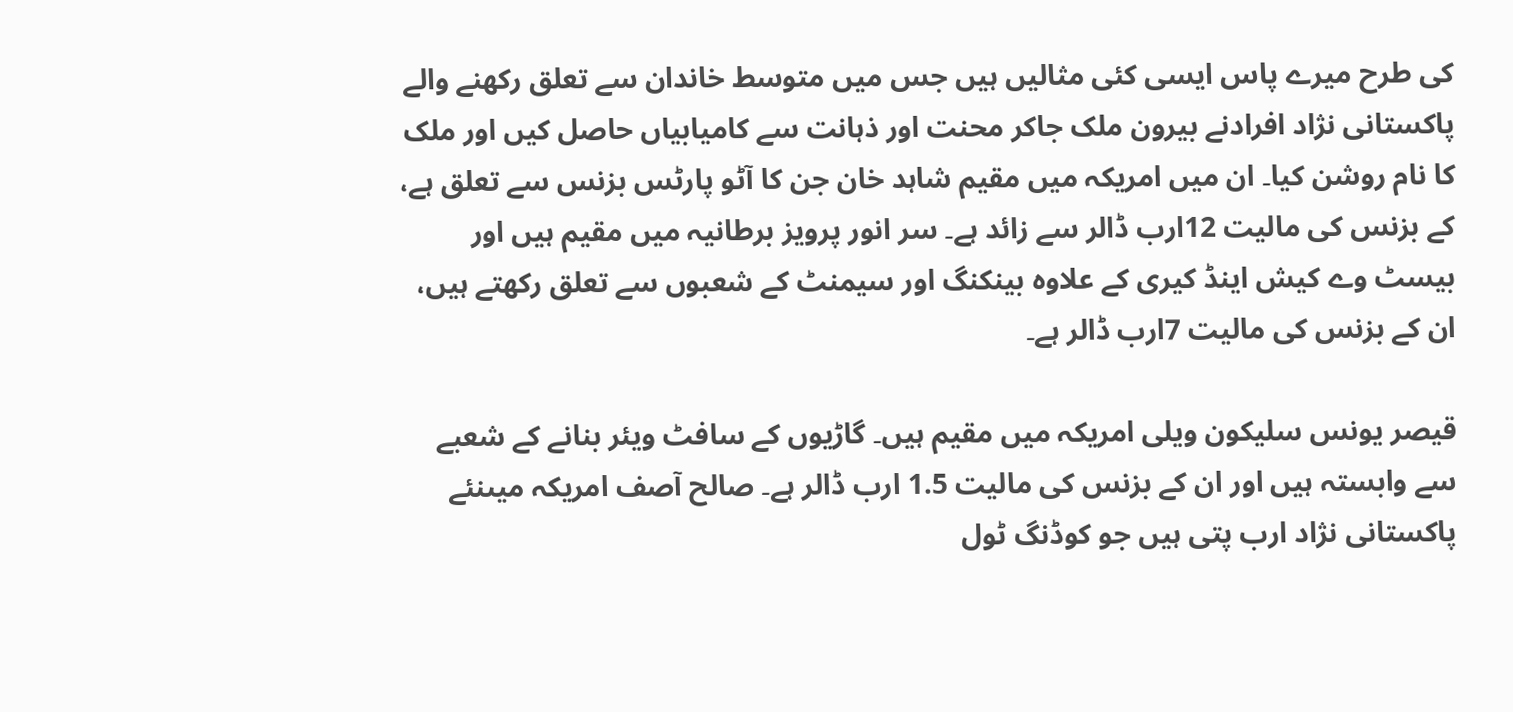کی طرح میرے پاس ایسی کئی مثالیں ہیں جس میں متوسط خاندان سے تعلق رکھنے والے پاکستانی نژاد افرادنے بیرون ملک جاکر محنت اور ذہانت سے کامیابیاں حاصل کیں اور ملک کا نام روشن کیا۔ ان میں امریکہ میں مقیم شاہد خان جن کا آٹو پارٹس بزنس سے تعلق ہے، کے بزنس کی مالیت 12ارب ڈالر سے زائد ہے۔ سر انور پرویز برطانیہ میں مقیم ہیں اور بیسٹ وے کیش اینڈ کیری کے علاوہ بینکنگ اور سیمنٹ کے شعبوں سے تعلق رکھتے ہیں، ان کے بزنس کی مالیت 7ارب ڈالر ہے۔

قیصر یونس سلیکون ویلی امریکہ میں مقیم ہیں۔ گاڑیوں کے سافٹ ویئر بنانے کے شعبے سے وابستہ ہیں اور ان کے بزنس کی مالیت 1.5 ارب ڈالر ہے۔ صالح آصف امریکہ میںنئے پاکستانی نژاد ارب پتی ہیں جو کوڈنگ ٹول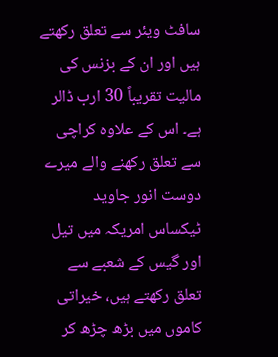سافٹ ویئر سے تعلق رکھتے ہیں اور ان کے بزنس کی مالیت تقریباً 30 ارب ڈالر ہے۔ اس کے علاوہ کراچی سے تعلق رکھنے والے میرے دوست انور جاوید ٹیکساس امریکہ میں تیل اور گیس کے شعبے سے تعلق رکھتے ہیں، خیراتی کاموں میں بڑھ چڑھ کر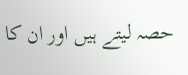حصہ لیتے ہیں اور ان کا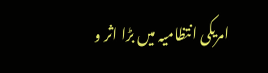امریکی انتظامیہ میں بڑا اثر و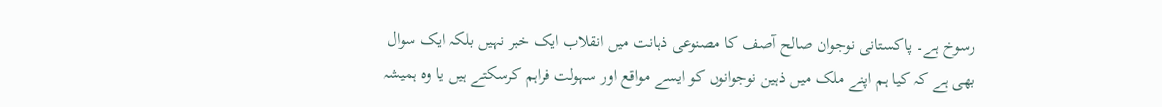رسوخ ہے۔ پاکستانی نوجوان صالح آصف کا مصنوعی ذہانت میں انقلاب ایک خبر نہیں بلکہ ایک سوال بھی ہے کہ کیا ہم اپنے ملک میں ذہین نوجوانوں کو ایسے مواقع اور سہولت فراہم کرسکتے ہیں یا وہ ہمیشہ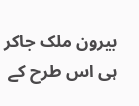بیرون ملک جاکر ہی اس طرح کے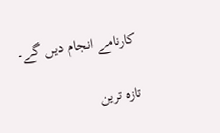کارنامے انجام دیں گے۔

تازہ ترین